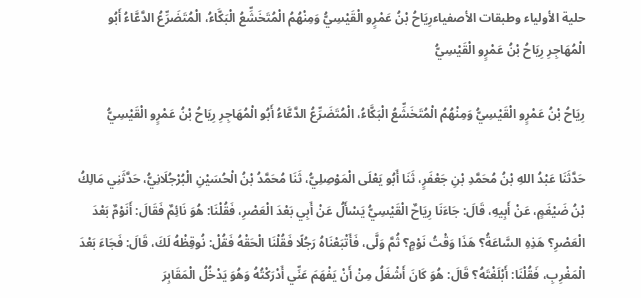حلية الأولياء وطبقات الأصفياءرِيَاحُ بْنُ عَمْرٍو الْقَيْسِيُّ وَمِنْهُمُ الْمُتَخَشِّعُ الْبَكَّاءُ، الْمُتَضَرِّعُ الدَّعَّاءُ أَبُو الْمُهَاجِرِ رِيَاحُ بْنُ عَمْرٍو الْقَيْسِيُّ

رِيَاحُ بْنُ عَمْرٍو الْقَيْسِيُّ وَمِنْهُمُ الْمُتَخَشِّعُ الْبَكَّاءُ، الْمُتَضَرِّعُ الدَّعَّاءُ أَبُو الْمُهَاجِرِ رِيَاحُ بْنُ عَمْرٍو الْقَيْسِيُّ

حَدَّثَنَا عَبْدُ اللهِ بْنُ مُحَمَّدِ بْنِ جَعْفَرٍ، ثَنَا أَبُو يَعْلَى الْمَوْصِلِيُّ، ثَنَا مُحَمَّدُ بْنُ الْحُسَيْنِ الْبُرْجُلَانِيُّ، حَدَّثَنِي مَالِكُ بْنُ ضَيْغَمٍ، عَنْ أَبِيهِ، قَالَ: جَاءَنَا رِيَاحٌ الْقَيْسِيُّ يَسْأَلُ عَنْ أَبِي بَعْدَ الْعَصْرِ، فَقُلْنَا: هُوَ نَائِمٌ فَقَالَ: أَنَوْمٌ بَعْدَ الْعَصْرِ؟ هَذِهِ السَّاعَةُ؟ هَذَا وَقْتُ نَوْمٍ؟ ثُمَّ وَلَّى، فَأَتْبَعْنَاهُ رَجُلًا فَقُلْنَا الْحَقْهُ فَقُلْ: نُوقِظْهُ لَكَ، قَالَ: فَجَاءَ بَعْدَ الْمَغْرِبِ، فَقُلْنَا: أَبْلَغْتَهُ؟ قَالَ: هُوَ كَانَ أَشْغَلُ مِنْ أَنْ يَفْهَمَ عَنِّي أَدْرَكْتُهُ وَهُوَ يَدْخُلُ الْمَقَابِرَ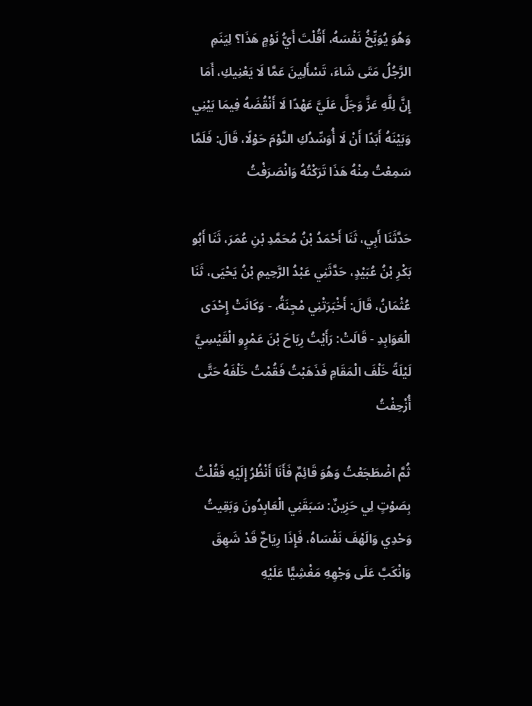وَهُوَ يُوَبِّخُ نَفْسَهُ، أَقُلْتَ أَيُّ نَوْمٍ هَذَا؟ لِيَنَمِ الرَّجُلُ مَتَى شَاءَ، تَسْأَلِينَ عَمَّا لَا يَعْنِيكِ، أَمَا إِنَّ لِلَّهِ عَزَّ وَجَلَّ عَلَيَّ عَهْدًا لَا أَنْقُضَهُ فِيمَا بَيْنِي وَبَيْنَهُ أَبَدًا أَنْ لَا أُوَسِّدُكِ النَّوْمَ حَوْلًا، قَالَ: فَلَمَّا سَمِعْتُ مِنْهُ هَذَا تَرَكْتُهُ وَانْصَرَفْتُ

حَدَّثَنَا أَبِي، ثَنَا أَحْمَدُ بْنُ مُحَمَّدِ بْنِ عُمَرَ، ثَنَا أَبُو بَكْرِ بْنُ عُبَيْدٍ، حَدَّثَنِي عَبْدُ الرَّحِيمِ بْنُ يَحْيَى، ثَنَا عُثْمَانُ، قَالَ: أَخْبَرَتْنِي مْجِنَةُ، - وَكَانَتْ إِحْدَى الْعَوَابِدِ - قَالَتْ: رَأَيْتُ رِيَاحَ بْنَ عَمْرٍو الْقَيْسِيَّ لَيْلَةً خَلْفَ الْمَقَامِ فَذَهَبْتُ فَقُمْتُ خَلْفَهُ حَتَّى أُزْحِفْتُ

ثُمَّ اضْطَجَعْتُ وَهُوَ قَائِمٌ فَأَنَا أَنْظُرُ إِلَيْهِ فَقُلْتُ بِصَوْتٍ لِي حَزِينٌ: سَبَقَنِي الْعَابِدُونَ وَبَقِيتُ وَحْدِي وَالَهْفَ نَفْسَاهُ، فَإِذَا رِيَاحٌ قَدْ شَهِقَ وَانْكَبَّ عَلَى وَجْهِهِ مَغْشِيًّا عَلَيْهِ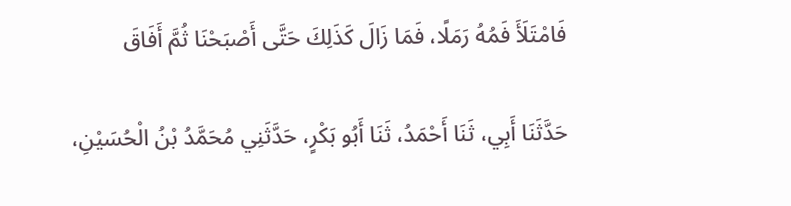فَامْتَلَأَ فَمُهُ رَمَلًا، فَمَا زَالَ كَذَلِكَ حَتَّى أَصْبَحْنَا ثُمَّ أَفَاقَ

حَدَّثَنَا أَبِي، ثَنَا أَحْمَدُ، ثَنَا أَبُو بَكْرٍ، حَدَّثَنِي مُحَمَّدُ بْنُ الْحُسَيْنِ،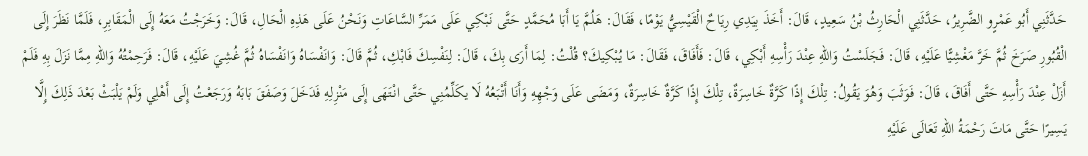حَدَّثَنِي أَبُو عَمْرٍو الضَّرِيرُ، حَدَّثَنِي الْحَارِثُ بْنُ سَعِيدٍ، قَالَ: أَخَذَ بِيَدِي رِيَاحٌ الْقَيْسِيُّ يَوْمًا، فَقَالَ: هَلُمَّ يَا أَبَا مُحَمَّدٍ حَتَّى نَبْكِي عَلَى مَمَرِّ السَّاعَاتِ وَنَحْنُ عَلَى هَذِهِ الْحَالِ، قَالَ: وَخَرَجْتُ مَعَهُ إِلَى الْمَقَابِرِ، فَلَمَّا نَظَرَ إِلَى الْقُبُورِ صَرَخَ ثُمَّ خَرَّ مَغْشِيًّا عَلَيْهِ، قَالَ: فَجَلَسْتُ وَاللهِ عِنْدَ رَأْسِهِ أَبْكِي، قَالَ: فَأَفَاقَ، فَقَالَ: مَا يُبْكِيكَ؟ قُلْتُ: لِمَا أَرَى بِكَ، قَالَ: لِنَفْسِكَ فَابْكِ، ثُمَّ قَالَ: وَانَفْسَاهُ وَانَفْسَاهُ ثُمَّ غُشِيَ عَلَيْهِ، قَالَ: فَرَحِمْتُهُ وَاللهِ مِمَّا نَزَلَ بِهِ فَلَمْ أَزَلْ عِنْدَ رَأْسِهِ حَتَّى أَفَاقَ، قَالَ: فَوَثَبَ وَهُوَ يَقُولُ: تِلْكَ إِذًا كَرَّةٌ خَاسِرَةٌ، تِلْكَ إِذًا كَرَّةٌ خَاسِرَةٌ، وَمَضَى عَلَى وَجْهِهِ وَأَنَا أَتْبَعُهُ لَا يكَلِّمُنِي حَتَّى انْتَهَى إِلَى مَنْزِلِهِ فَدَخَلَ وَصَفَقَ بَابَهُ وَرَجَعْتُ إِلَى أَهْلِي وَلَمْ يَلْبَثْ بَعْدَ ذَلِكَ إِلَّا يَسِيرًا حَتَّى مَاتَ رَحْمَةُ اللهِ تَعَالَى عَلَيْهِ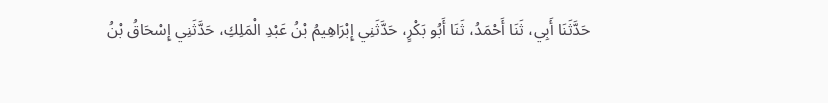حَدَّثَنَا أَبِي، ثَنَا أَحْمَدُ، ثَنَا أَبُو بَكْرٍ، حَدَّثَنِي إِبْرَاهِيمُ بْنُ عَبْدِ الْمَلِكِ، حَدَّثَنِي إِسْحَاقُ بْنُ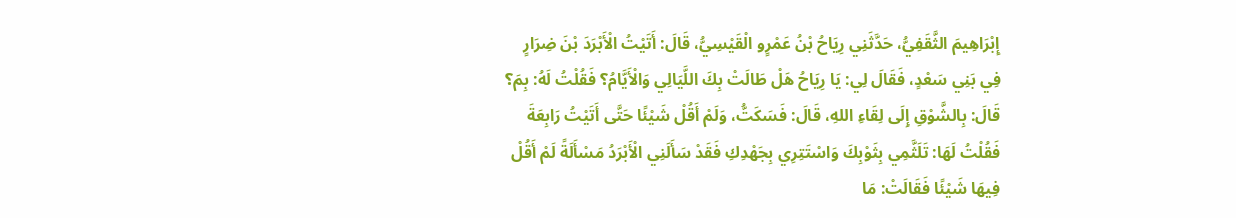إِبْرَاهِيمَ الثَّقَفِيُّ، حَدَّثَنِي رِيَاحُ بْنُ عَمْرٍو الْقَيْسِيُّ، قَالَ: أَتَيْتُ الْأَبْرَدَ بْنَ ضِرَارٍ فِي بَنِي سَعْدٍ، فَقَالَ لِي: يَا رِيَاحُ هَلْ طَالَتْ بِكَ اللَّيَالِي وَالْأَيَّامُ؟ فَقُلْتُ لَهُ: بِمَ؟ قَالَ: بِالشَّوْقِ إِلَى لِقَاءِ اللهِ، قَالَ: فَسَكَتُّ، وَلَمْ أَقُلْ شَيْئًا حَتَّى أَتَيْتُ رَابِعَةَ فَقُلْتُ لَهَا: تَلَثَّمِي بِثَوْبِكَ وَاسْتَتِرِي بِجَهْدِكِ فَقَدْ سَأَلَنِي الْأَبْرَدُ مَسْأَلَةً لَمْ أَقُلْ فِيهَا شَيْئًا فَقَالَتْ: مَا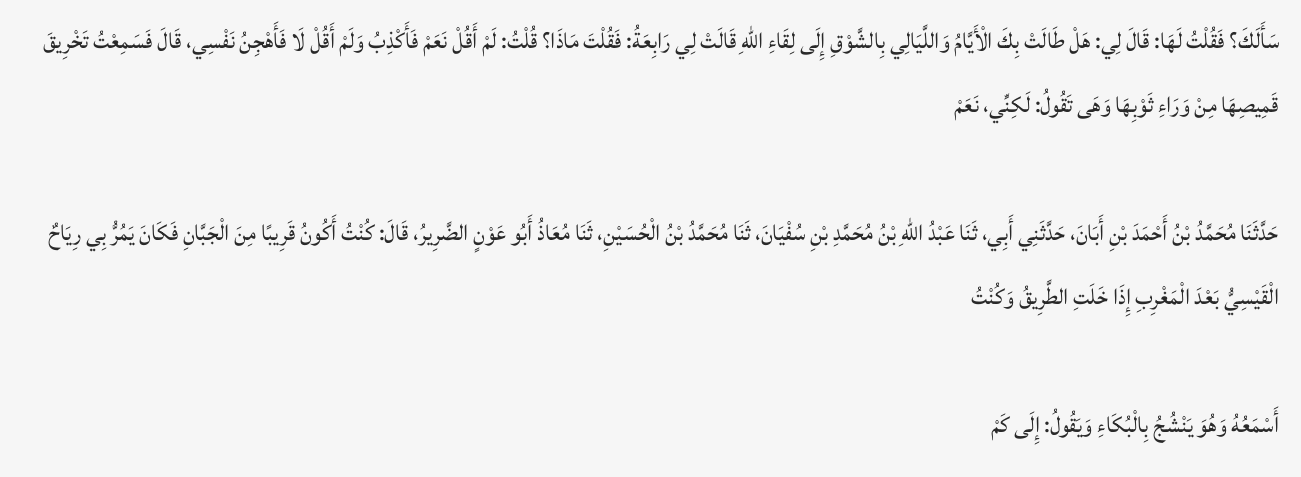سَأَلَكَ؟ فَقُلْتُ لَهَا: قَالَ لِي: هَلْ طَالَتْ بِكَ الْأَيَّامُ وَاللَّيَالِي بِالشَّوْقِ إِلَى لِقَاءِ اللهِ قَالَتْ لِي رَابِعَةُ: فَقُلْتَ مَاذَا؟ قُلْتُ: لَمْ أَقُلْ نَعَمْ فَأَكْذِبُ وَلَمْ أَقُلْ لَا فَأَهْجِنُ نَفْسِي، قَالَ فَسَمِعْتُ تَخْرِيقَ قَمِيصِهَا مِنْ وَرَاءِ ثَوْبِهَا وَهَى تَقُولُ: لَكِنِّي، نَعَمْ

حَدَّثَنَا مُحَمَّدُ بْنُ أَحْمَدَ بْنِ أَبَانَ، حَدَّثَنِي أَبِي، ثَنَا عَبْدُ اللهِ بْنُ مُحَمَّدِ بْنِ سُفْيَانَ، ثَنَا مُحَمَّدُ بْنُ الْحُسَيْنِ، ثَنَا مُعَاذُ أَبُو عَوْنٍ الضَّرِيرُ، قَالَ: كُنْتُ أَكُونُ قَرِيبًا مِنَ الْجَبَّانِ فَكَانَ يَمُرُّ بِي رِيَاحٌ الْقَيْسِيُّ بَعْدَ الْمَغْرِبِ إِذَا خَلَتِ الطَّرِيقُ وَكُنْتُ

أَسْمَعُهُ وَهُوَ يَنْشُجُ بِالْبُكَاءِ وَيَقُولُ: إِلَى كَمْ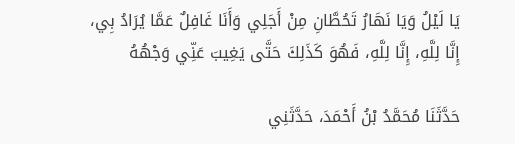يَا لَيْلُ وَيَا نَهَارُ تَحُطَّانِ مِنْ أَجَلِي وَأَنَا غَافِلٌ عَمَّا يُرَادُ بِي، إِنَّا لِلَّهِ، إِنَّا لِلَّهِ، فَهُوَ كَذَلِكَ حَتَّى يَغِيبَ عَنِّي وَجْهُهُ

حَدَّثَنَا مُحَمَّدُ بْنُ أَحْمَدَ، حَدَّثَنِي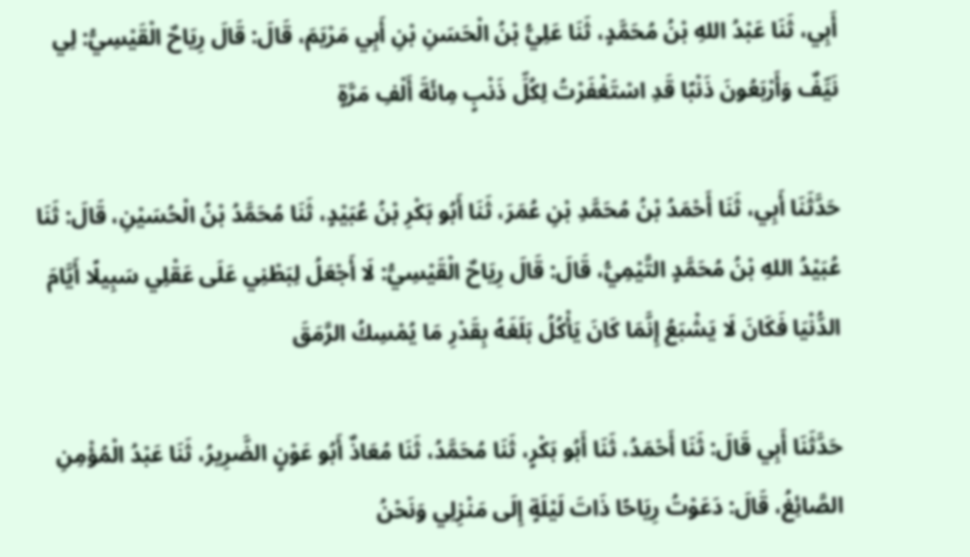أَبِي، ثَنَا عَبْدُ اللهِ بْنُ مُحَمَّدٍ، ثَنَا عَلِيُّ بْنُ الْحَسَنِ بْنِ أَبِي مَرْيَمَ، قَالَ: قَالَ رِيَاحٌ الْقَيْسِيُّ: لِي نَيِّفٌ وَأَرْبَعُونَ ذَنْبًا قَدِ اسْتَغْفَرْتُ لِكُلِّ ذَنْبٍ مِائَةَ أَلْفِ مَرَّةٍ

حَدَّثَنَا أَبِي، ثَنَا أَحْمَدُ بْنُ مُحَمَّدِ بْنِ عُمَرَ، ثَنَا أَبُو بَكْرِ بْنُ عُبَيْدٍ، ثَنَا مُحَمَّدُ بْنُ الْحُسَيْنِ، قَالَ: ثَنَا عُبَيْدُ اللهِ بْنُ مُحَمَّدٍ التَّيْمِيُّ، قَالَ: قَالَ رِيَاحٌ الْقَيْسِيُّ: لَا أَجْعَلُ لِبَطْنِي عَلَى عَقْلِي سَبِيلًا أَيَّامَ الدُّنْيَا فَكَانَ لَا يَشْبَعُ إِنَّمَا كَانَ يَأْكُلُ بَلَغَهُ بِقَدْرِ مَا يُمْسِكُ الرَّمَقَ

حَدَّثَنَا أَبِي قَالَ: ثَنَا أَحْمَدُ، ثَنَا أَبُو بَكْرٍ، ثَنَا مُحَمَّدُ، ثَنَا مُعَاذٌ أَبُو عَوْنٍ الضَّرِيرُ، ثَنَا عَبْدُ الْمُؤْمِنِ الصَّائِغُ، قَالَ: دَعَوْتُ رِيَاحًا ذَاتَ لَيْلَةٍ إِلَى مَنْزِلِي وَنَحْنُ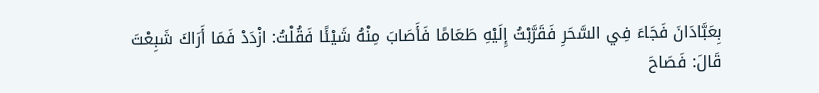بِعَبَّادَانَ فَجَاءَ فِي السَّحَرِ فَقَرَّبْتُ إِلَيْهِ طَعَامًا فَأَصَابَ مِنْهُ شَيْئًا فَقُلْتُ: ازْدَدْ فَمَا أَرَاكَ شَبِعْتَ قَالَ: فَصَاحَ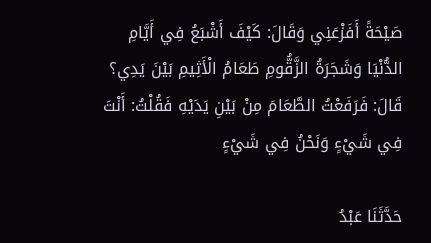صَيْحَةً أَفَزْعَنِي وَقَالَ: كَيْفَ أَشْبَعُ فِي أَيَّامِ الدُّنْيَا وَشَجَرَةُ الزَّقُّومِ طَعَامُ الْأَثِيمِ بَيْنَ يَدِي؟ قَالَ: فَرَفَعْتُ الطَّعَامَ مِنْ بَيْنِ يَدَيْهِ فَقُلْتُ: أَنْتَ فِي شَيْءٍ وَنَحْنُ فِي شَيْءٍ

حَدَّثَنَا عَبْدُ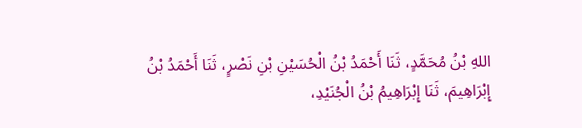اللهِ بْنُ مُحَمَّدٍ، ثَنَا أَحْمَدُ بْنُ الْحُسَيْنِ بْنِ نَصْرٍ، ثَنَا أَحْمَدُ بْنُ إِبْرَاهِيمَ، ثَنَا إِبْرَاهِيمُ بْنُ الْجُنَيْدِ،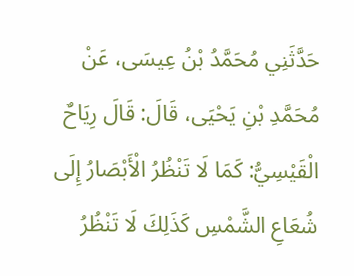حَدَّثَنِي مُحَمَّدُ بْنُ عِيسَى، عَنْ مُحَمَّدِ بْنِ يَحْيَى، قَالَ: قَالَ رِيَاحٌ الْقَيْسِيُّ: كَمَا لَا تَنْظُرُ الْأَبْصَارُ إِلَى شُعَاعِ الشَّمْسِ كَذَلِكَ لَا تَنْظُرُ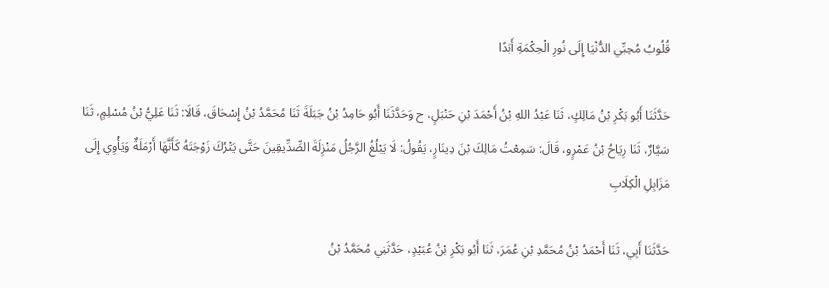قُلُوبُ مُحِبِّي الدُّنْيَا إِلَى نُورِ الْحِكْمَةِ أَبَدًا

حَدَّثَنَا أَبُو بَكْرِ بْنُ مَالِكٍ، ثَنَا عَبْدُ اللهِ بْنُ أَحْمَدَ بْنِ حَنْبَلٍ، ح وَحَدَّثَنَا أَبُو حَامِدُ بْنُ جَبَلَةَ ثَنَا مُحَمَّدُ بْنُ إِسْحَاقَ، قَالَا: ثَنَا عَلِيُّ بْنُ مُسْلِمٍ، ثَنَا سَيَّارٌ، ثَنَا رِيَاحُ بْنُ عَمْرٍو، قَالَ: سَمِعْتُ مَالِكَ بْنَ دِينَارٍ، يَقُولُ: لَا يَبْلُغُ الرَّجُلُ مَنْزِلَةَ الصِّدِّيقِينَ حَتَّى يَتْرُكَ زَوْجَتَهُ كَأَنَّهَا أَرْمَلَةٌ وَيَأْوِي إِلَى مَزَابِلِ الْكِلَابِ

حَدَّثَنَا أَبِي، ثَنَا أَحْمَدُ بْنُ مُحَمَّدِ بْنِ عُمَرَ، ثَنَا أَبُو بَكْرِ بْنُ عُبَيْدٍ، حَدَّثَنِي مُحَمَّدُ بْنُ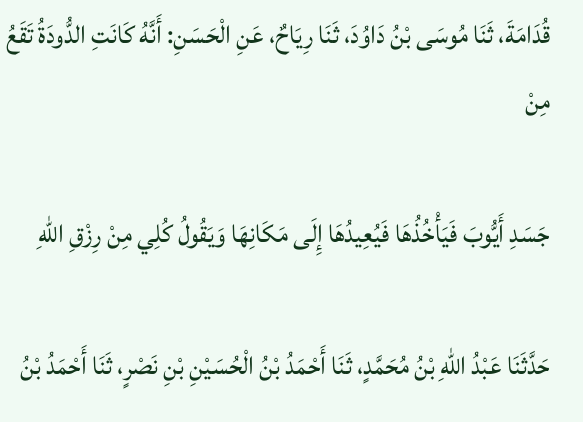قُدَامَةَ، ثَنَا مُوسَى بْنُ دَاوُدَ، ثَنَا رِيَاحٌ، عَنِ الْحَسَنِ: أَنَّهُ كَانَتِ الدُّودَةُ تَقَعُ مِنْ

جَسَدِ أَيُّوبَ فَيَأْخُذُهَا فَيُعِيدُهَا إِلَى مَكَانِهَا وَيَقُولُ كُلِي مِنْ رِزْقِ اللهِ

حَدَّثَنَا عَبْدُ اللهِ بْنُ مُحَمَّدٍ، ثَنَا أَحْمَدُ بْنُ الْحُسَيْنِ بْنِ نَصْرٍ، ثَنَا أَحْمَدُ بْنُ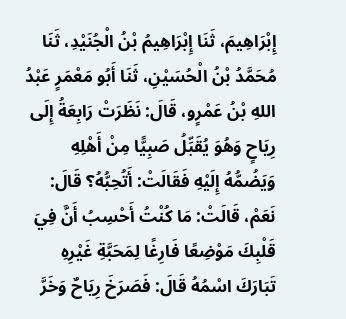إِبْرَاهِيمَ، ثَنَا إِبْرَاهِيمُ بْنُ الْجُنَيْدِ، ثَنَا مُحَمَّدُ بْنُ الْحُسَيْنِ، ثَنَا أَبُو مَعْمَرٍ عَبْدُ اللهِ بْنُ عَمْرٍو، قَالَ: نَظَرَتْ رَابِعَةُ إِلَى رِيَاحٍ وَهُوَ يُقَبِّلُ صَبِيًّا مِنْ أَهْلِهِ وَيَضُمُّهُ إِلَيْهِ فَقَالَتْ: أَتُحِبُّهُ؟ قَالَ: نَعَمْ، قَالَتْ: مَا كُنْتُ أَحْسِبُ أَنَّ فِيَ قَلْبِكَ مَوْضِعًا فَارِغًا لِمَحَبَّةِ غَيْرِهِ تَبَارَكَ اسْمُهُ قَالَ: فَصَرَخَ رِيَاحٌ وَخَرَّ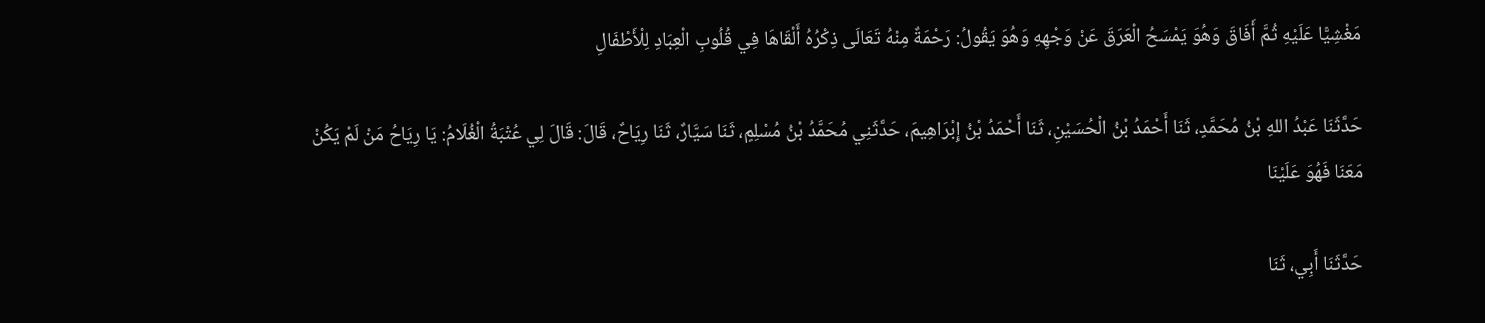مَغْشِيًّا عَلَيْهِ ثُمَّ أَفَاقَ وَهُوَ يَمْسَحُ الْعَرَقَ عَنْ وَجْهِهِ وَهُوَ يَقُولُ: رَحْمَةٌ مِنْهُ تَعَالَى ذِكْرُهُ أَلْقَاهَا فِي قُلُوبِ الْعِبَادِ لِلْأَطْفَالِ

حَدَّثَنَا عَبْدُ اللهِ بْنُ مُحَمَّدٍ، ثَنَا أَحْمَدُ بْنُ الْحُسَيْنِ، ثَنَا أَحْمَدُ بْنُ إِبْرَاهِيمَ، حَدَّثَنِي مُحَمَّدُ بْنُ مُسْلِمٍ، ثَنَا سَيَّارٌ، ثَنَا رِيَاحٌ، قَالَ: قَالَ لِي عُتْبَةُ الْغُلَامُ: يَا رِيَاحُ مَنْ لَمْ يَكُنْ مَعَنَا فَهُوَ عَلَيْنَا

حَدَّثَنَا أَبِي، ثَنَا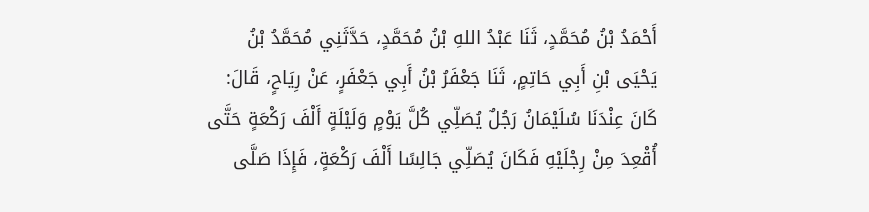أَحْمَدُ بْنُ مُحَمَّدٍ، ثَنَا عَبْدُ اللهِ بْنُ مُحَمَّدٍ، حَدَّثَنِي مُحَمَّدُ بْنُ يَحْيَى بْنِ أَبِي حَاتِمٍ، ثَنَا جَعْفَرُ بْنُ أَبِي جَعْفَرٍ، عَنْ رِيَاحٍ، قَالَ: كَانَ عِنْدَنَا سُلَيْمَانُ رَجُلٌ يُصَلِّي كُلَّ يَوْمٍ وَلَيْلَةٍ أَلْفَ رَكْعَةٍ حَتَّى أُقْعِدَ مِنْ رِجْلَيْهِ فَكَانَ يُصَلِّي جَالِسًا أَلْفَ رَكْعَةٍ، فَإِذَا صَلَّى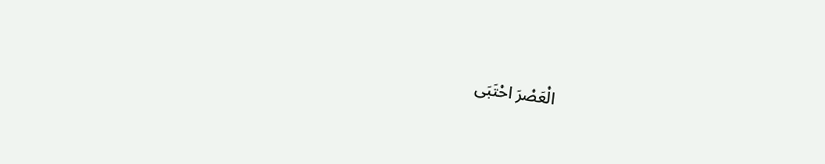الْعَصْرَ احْتَبَى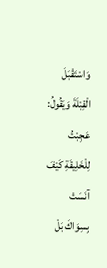وَاسْتَقْبَلَ الْقِبْلَةَ وَيَقُولُ: عَجِبْتُ لِلْخَلِيقَةِ كَيْفَ آنَسَتْ بِسِوَاكَ بَلْ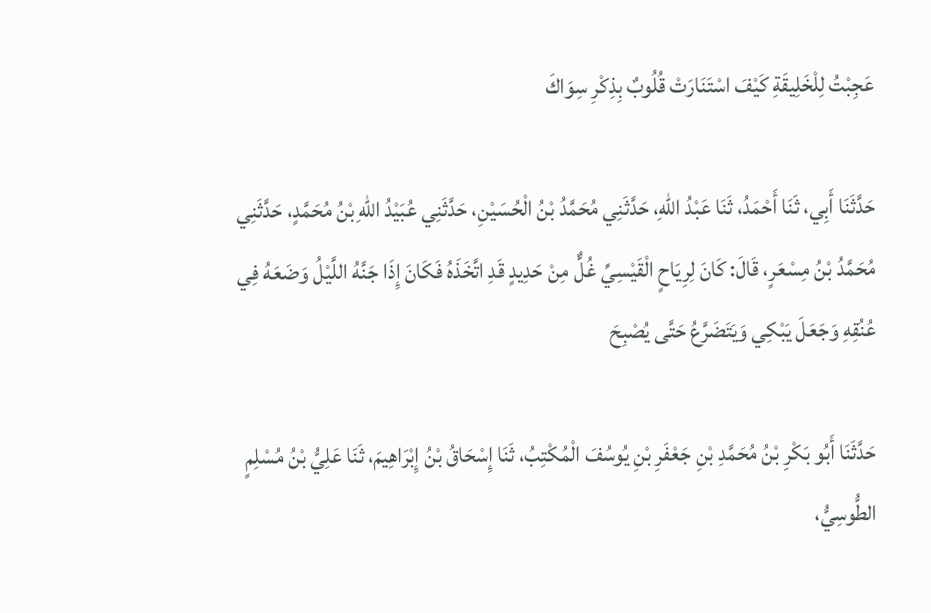عَجِبْتُ لِلْخَلِيقَةِ كَيْفَ اسْتَنَارَتْ قُلُوبٌ بِذِكْرِ سِوَاكَ

حَدَّثَنَا أَبِي، ثَنَا أَحْمَدُ، ثَنَا عَبْدُ اللهِ، حَدَّثَنِي مُحَمَّدُ بْنُ الْحُسَيْنِ، حَدَّثَنِي عُبَيْدُ اللهِ بْنُ مُحَمَّدٍ، حَدَّثَنِي مُحَمَّدُ بْنُ مِسْعَرٍ، قَالَ: كَانَ لِرِيَاحٍ الْقَيْسِيِّ غُلٌّ مِنْ حَدِيدٍ قَدِ اتَّخَذَهُ فَكَانَ إِذَا جَنَّهُ اللَّيْلُ وَضَعَهُ فِي عُنُقِهِ وَجَعَلَ يَبْكِي وَيَتَضَرَّعُ حَتَّى يُصْبِحَ

حَدَّثَنَا أَبُو بَكْرِ بْنُ مُحَمَّدِ بْنِ جَعْفَرِ بْنِ يُوسُفَ الْمُكْتِبُ، ثَنَا إِسْحَاقُ بْنُ إِبْرَاهِيمَ، ثَنَا عَلِيُّ بْنُ مُسْلِمٍ الطُّوسِيُّ،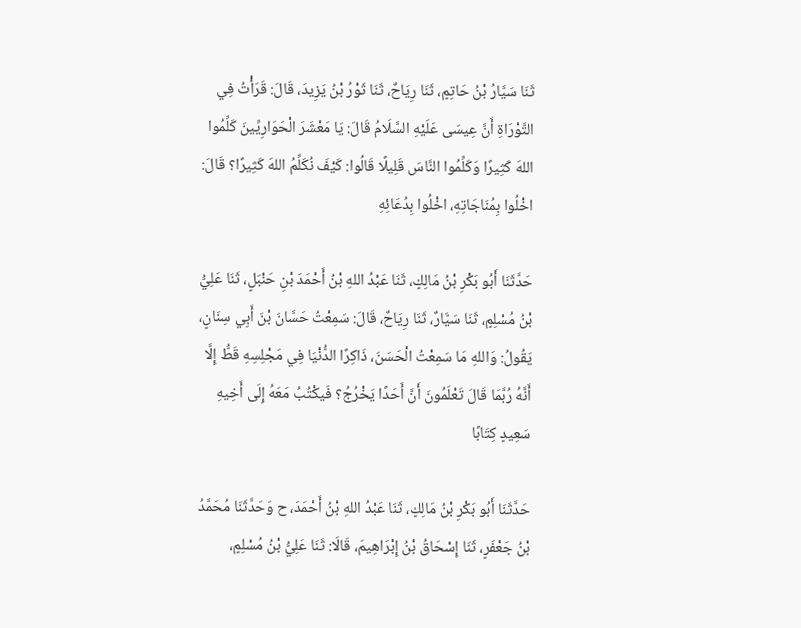ثَنَا سَيَّارُ بْنُ حَاتِمٍ، ثَنَا رِيَاحٌ، ثَنَا ثَوْرُ بْنُ يَزِيدَ، قَالَ: قَرَأْتُ فِي التَّوْرَاةِ أَنَّ عِيسَى عَلَيْهِ السَّلَامُ قَالَ: يَا مَعْشَرَ الْحَوَارِيِّينَ كَلِّمُوا اللهَ كَثِيرًا وَكَلِّمُوا النَّاسَ قَلِيلًا قَالُوا: كَيْفَ نُكَلِّمُ اللهَ كَثِيرًا؟ قَالَ: اخْلُوا بِمُنَاجَاتِهِ، اخْلُوا بِدُعَائِهِ

حَدَّثَنَا أَبُو بَكْرِ بْنُ مَالِكٍ، ثَنَا عَبْدُ اللهِ بْنُ أَحْمَدَ بْنِ حَنْبَلٍ، ثَنَا عَلِيُّ بْنُ مُسْلِمٍ، ثَنَا سَيَّارٌ، ثَنَا رِيَاحٌ، قَالَ: سَمِعْتُ حَسَّانَ بْنَ أَبِي سِنَانٍ، يَقُولُ: وَاللهِ مَا سَمِعْتُ الْحَسَنَ، ذَاكِرًا الدُّنْيَا فِي مَجْلِسِهِ قَطُّ إِلَّا أَنَّهُ رُبَّمَا قَالَ تَعْلَمُونَ أَنَّ أَحَدًا يَخْرُجُ؟ فَيكْتُبُ مَعَهُ إِلَى أَخِيهِ سَعِيدٍ كِتَابًا

حَدَّثَنَا أَبُو بَكْرِ بْنُ مَالِكٍ، ثَنَا عَبْدُ اللهِ بْنُ أَحْمَدَ، ح وَحَدَّثَنَا مُحَمَّدُ بْنُ جَعْفَرٍ، ثَنَا إِسْحَاقُ بْنُ إِبْرَاهِيمَ، قَالَا: ثَنَا عَلِيُّ بْنُ مُسْلِمٍ،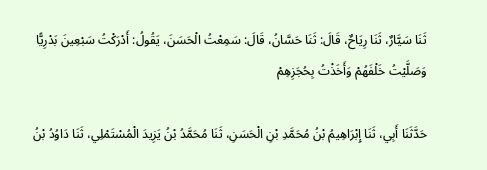ثَنَا سَيَّارٌ، ثَنَا رِيَاحٌ، قَالَ: ثَنَا حَسَّانُ، قَالَ: سَمِعْتُ الْحَسَنَ، يَقُولُ: أَدْرَكْتُ سَبْعِينَ بَدْرِيًّا وَصَلَّيْتُ خَلْفَهُمْ وَأَخَذْتُ بِحُجَزِهِمْ

حَدَّثَنَا أَبِي، ثَنَا إِبْرَاهِيمُ بْنُ مُحَمَّدِ بْنِ الْحَسَنِ، ثَنَا مُحَمَّدُ بْنُ يَزِيدَ الْمُسْتَمْلِي، ثَنَا دَاوُدُ بْنُ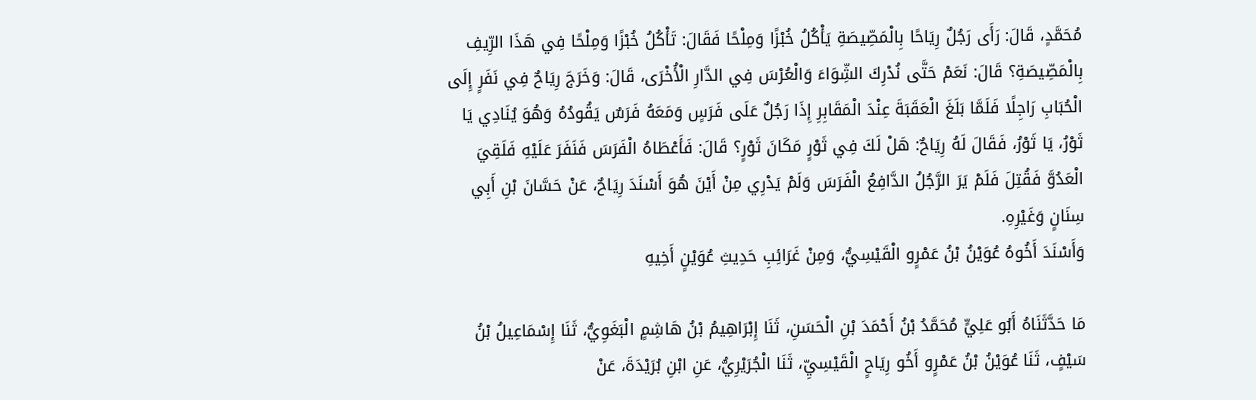مُحَمَّدٍ، قَالَ: رَأَى رَجُلٌ رِيَاحًا بِالْمَصِّيصَةِ يَأْكُلُ خُبْزًا وَمِلْحًا فَقَالَ: تَأْكُلُ خُبْزًا وَمِلْحًا فِي هَذَا الرِّيفِ بِالْمَصِّيصَةِ؟ قَالَ: نَعَمْ حَتَّى نُدْرِكَ الشِّوَاءَ وَالْعُرْسَ فِي الدَّارِ الْأُخْرَى، قَالَ: وَخَرَجَ رِيَاحٌ فِي نَفَرٍ إِلَى الْحُبَابِ رَاجِلًا فَلَمَّا بَلَغَ الْعَقَبَةَ عِنْدَ الْمَقَابِرِ إِذَا رَجُلٌ عَلَى فَرَسٍ وَمَعَهُ فَرَسٌ يَقُودُهُ وَهُوَ يُنَادِي يَا ثَوْرُ، يَا ثَوْرُ، فَقَالَ لَهُ رِيَاحٌ: هَلْ لَكَ فِي ثَوْرٍ مَكَانَ ثَوْرٍ؟ قَالَ: فَأَعْطَاهُ الْفَرَسَ فَنَفَرَ عَلَيْهِ فَلَقِيَ الْعَدُوَّ فَقُتِلَ فَلَمْ يَرَ الرَّجُلُ الدَّافِعُ الْفَرَسَ وَلَمْ يَدْرِي مِنْ أَيْنَ هُوَ أَسْنَدَ رِيَاحٌ، عَنْ حَسَّانَ بْنِ أَبِي سِنَانٍ وَغَيْرِهِ.
وَأَسْنَدَ أَخُوهُ عُوَيْنُ بْنُ عَمْرٍو الْقَيْسِيُّ، وَمِنْ غَرَائِبِ حَدِيثِ عُوَيْنٍ أَخِيهِ

مَا حَدَّثَنَاهُ أَبُو عَلِيٍّ مُحَمَّدُ بْنُ أَحْمَدَ بْنِ الْحَسَنِ، ثَنَا إِبْرَاهِيمُ بْنُ هَاشِمٍ الْبَغَوِيُّ، ثَنَا إِسْمَاعِيلُ بْنُ سَيْفٍ، ثَنَا عُوَيْنُ بْنُ عَمْرٍو أَخُو رِيَاحٍ الْقَيْسِيِّ، ثَنَا الْجُرَيْرِيُّ، عَنِ ابْنِ بُرَيْدَةَ، عَنْ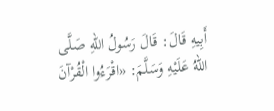أَبِيهِ قَالَ: قَالَ رَسُولُ اللهِ صَلَّى اللهُ عَلَيْهِ وَسَلَّمَ: «اقْرَءُوا الْقُرْآنَ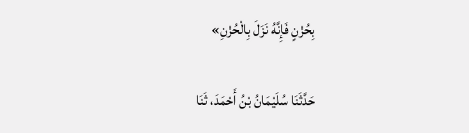بِحُزْنٍ فَإِنَّهُ نَزَلَ بِالْحُزْنِ»

حَدَّثَنَا سُلَيْمَانُ بْنُ أَحْمَدَ، ثَنَا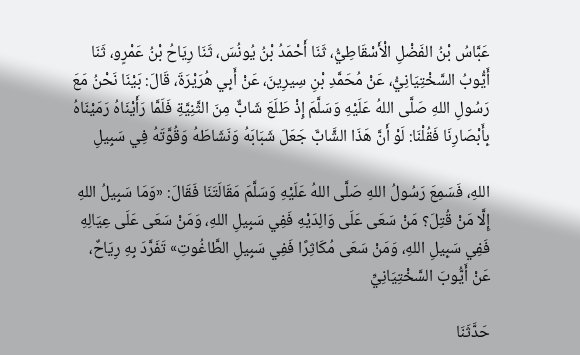عَبَّاسُ بْنُ الفَضْلِ الْأَسْقَاطِيُّ، ثَنَا أَحْمَدُ بْنُ يُونُسَ، ثَنَا رِيَاحُ بْنُ عَمْرٍو، ثَنَا أَيُّوبُ السَّخْتِيَانِيُّ، عَنْ مُحَمَّدِ بْنِ سِيرِينَ، عَنْ أَبِي هُرَيْرَةَ، قَالَ: بَيْنَا نَحْنُ مَعَ رَسُولِ اللهِ صَلَّى اللهُ عَلَيْهِ وَسَلَّمَ إِذْ طَلَعَ شَابٌّ مِنَ الثَّنِيَّةِ فَلَمَّا رَأَيْنَاهُ رَمَيْنَاهُ بِأَبْصَارِنَا فَقُلْنَا: لَوْ أَنَّ هَذَا الشَّابَّ جَعَلَ شَبَابَهُ وَنَشَاطَهُ وَقُوَّتَهُ فِي سَبِيلِ

اللهِ، فَسَمِعَ رَسُولُ اللهِ صَلَّى اللهُ عَلَيْهِ وَسَلَّمَ مَقَالَتَنَا فَقَالَ: «وَمَا سَبِيلُ اللهِ إِلَّا مَنْ قُتِلَ؟ مَنْ سَعَى عَلَى وَالِدَيْهِ فَفِي سَبِيلِ اللهِ، وَمَنْ سَعَى عَلَى عِيَالِهِ فَفِي سَبِيلِ اللهِ، وَمَنْ سَعَى مُكَاثِرًا فَفِي سَبِيلِ الطَّاغُوتِ» تَفَرَّدَ بِهِ رِيَاحٌ، عَنْ أَيُّوبَ السَّخْتِيَانِيِّ

حَدَّثَنَا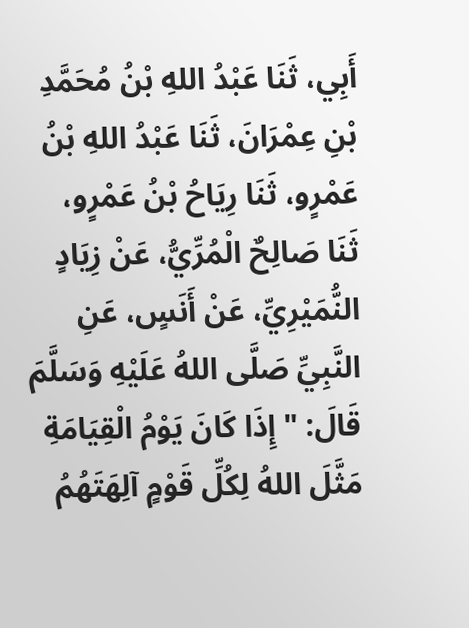أَبِي، ثَنَا عَبْدُ اللهِ بْنُ مُحَمَّدِ بْنِ عِمْرَانَ، ثَنَا عَبْدُ اللهِ بْنُ عَمْرٍو، ثَنَا رِيَاحُ بْنُ عَمْرٍو، ثَنَا صَالِحٌ الْمُرِّيُّ، عَنْ زِيَادٍ النُّمَيْرِيِّ، عَنْ أَنَسٍ، عَنِ النَّبِيِّ صَلَّى اللهُ عَلَيْهِ وَسَلَّمَ قَالَ: " إِذَا كَانَ يَوْمُ الْقِيَامَةِ مَثَّلَ اللهُ لِكُلِّ قَوْمٍ آلِهَتَهُمُ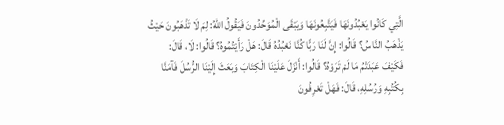الَّتِي كَانُوا يَعْبُدُونَهَا فَيَتَّبِعُونَهَا وَيَبْقَى الْمُوَحِّدُونَ فَيَقُولُ اللهُ: لِمَ لَا تَذْهَبُونَ حَيْثُ يَذْهَبُ النَّاسُ؟ قَالُوا: إِنَّ لَنَا رَبًّا كُنَّا نَعْبُدُهُ قَالَ: هَلْ رَأَيْتُمُوهُ؟ قَالُوا: لَا، قَالَ: فَكَيْفَ عَبَدَتْمُ مَا لَمْ تَرَوْهُ؟ قَالُوا: أَنْزَلَ عَلَيْنَا الْكِتَابَ وَبَعَثَ إِلَيْنَا الرُّسُلَ فَآمَنَّا بِكُتُبِهِ وَرُسُلِهِ، قَالَ: فَهَلْ تَعْرِفُونَ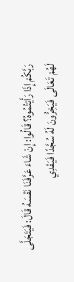رَبَّكُمْ إِذَا رَأَيْتُمُوهُ؟ قَالُوا: إِنْ شَاءَ عَرَّفَنَا نَفْسَهُ قَالَ: فَيَتَجَلَّى لَهُمْ تَعَالَى فَيَخِرُّونَ لَهُ سُجَّدًا فَيَفْدِي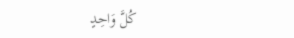كُلَّ وَاحِدٍ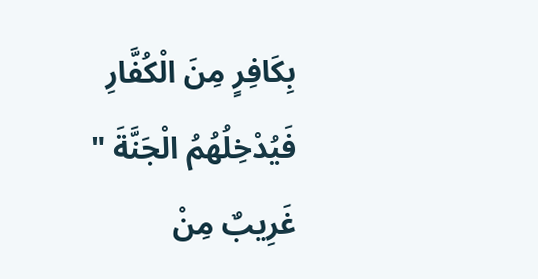بِكَافِرٍ مِنَ الْكُفَّارِ فَيُدْخِلُهُمُ الْجَنَّةَ " غَرِيبٌ مِنْ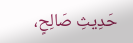حَدِيثِ صَالِحٍ،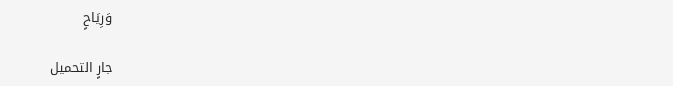وَرِيَاحٍ

جارٍ التحميل